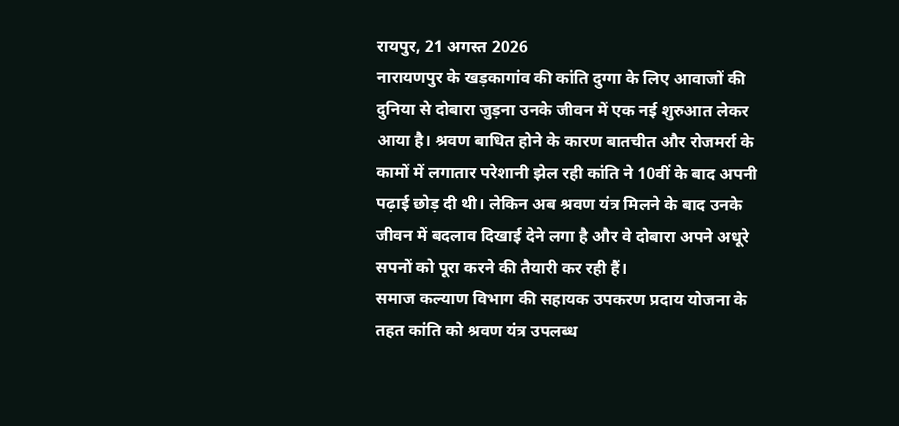रायपुर, 21 अगस्त 2026
नारायणपुर के खड़कागांव की कांति दुग्गा के लिए आवाजों की दुनिया से दोबारा जुड़ना उनके जीवन में एक नई शुरुआत लेकर आया है। श्रवण बाधित होने के कारण बातचीत और रोजमर्रा के कामों में लगातार परेशानी झेल रही कांति ने 10वीं के बाद अपनी पढ़ाई छोड़ दी थी। लेकिन अब श्रवण यंत्र मिलने के बाद उनके जीवन में बदलाव दिखाई देने लगा है और वे दोबारा अपने अधूरे सपनों को पूरा करने की तैयारी कर रही हैं।
समाज कल्याण विभाग की सहायक उपकरण प्रदाय योजना के तहत कांति को श्रवण यंत्र उपलब्ध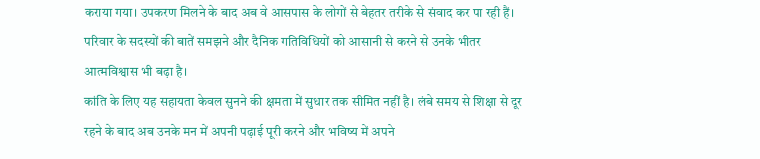कराया गया। उपकरण मिलने के बाद अब वे आसपास के लोगों से बेहतर तरीके से संवाद कर पा रही हैं। परिवार के सदस्यों की बातें समझने और दैनिक गतिविधियों को आसानी से करने से उनके भीतर आत्मविश्वास भी बढ़ा है।
कांति के लिए यह सहायता केवल सुनने की क्षमता में सुधार तक सीमित नहीं है। लंबे समय से शिक्षा से दूर रहने के बाद अब उनके मन में अपनी पढ़ाई पूरी करने और भविष्य में अपने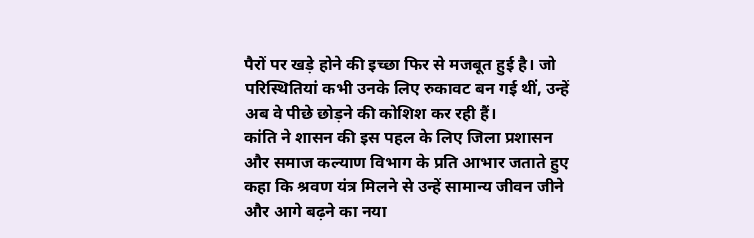पैरों पर खड़े होने की इच्छा फिर से मजबूत हुई है। जो परिस्थितियां कभी उनके लिए रुकावट बन गई थीं, उन्हें अब वे पीछे छोड़ने की कोशिश कर रही हैं।
कांति ने शासन की इस पहल के लिए जिला प्रशासन और समाज कल्याण विभाग के प्रति आभार जताते हुए कहा कि श्रवण यंत्र मिलने से उन्हें सामान्य जीवन जीने और आगे बढ़ने का नया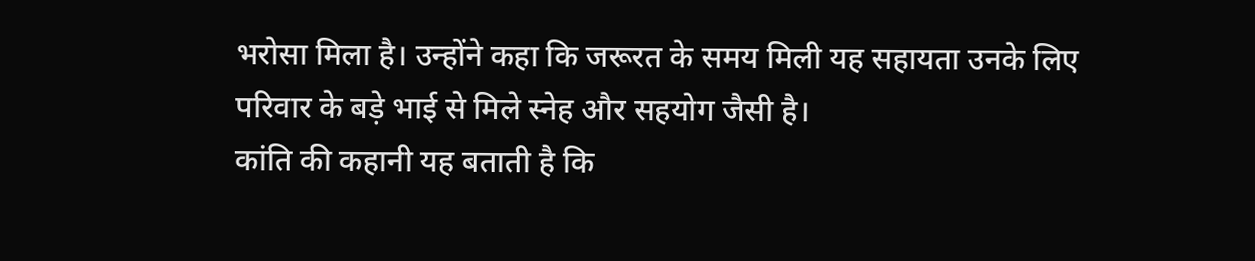भरोसा मिला है। उन्होंने कहा कि जरूरत के समय मिली यह सहायता उनके लिए परिवार के बड़े भाई से मिले स्नेह और सहयोग जैसी है।
कांति की कहानी यह बताती है कि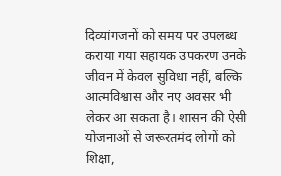दिव्यांगजनों को समय पर उपलब्ध कराया गया सहायक उपकरण उनके जीवन में केवल सुविधा नहीं, बल्कि आत्मविश्वास और नए अवसर भी लेकर आ सकता है। शासन की ऐसी योजनाओं से जरूरतमंद लोगों को शिक्षा,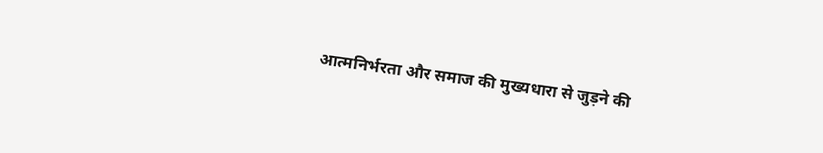आत्मनिर्भरता और समाज की मुख्यधारा से जुड़ने की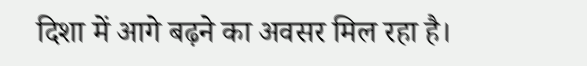दिशा में आगे बढ़ने का अवसर मिल रहा है।